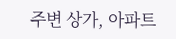주변 상가, 아파트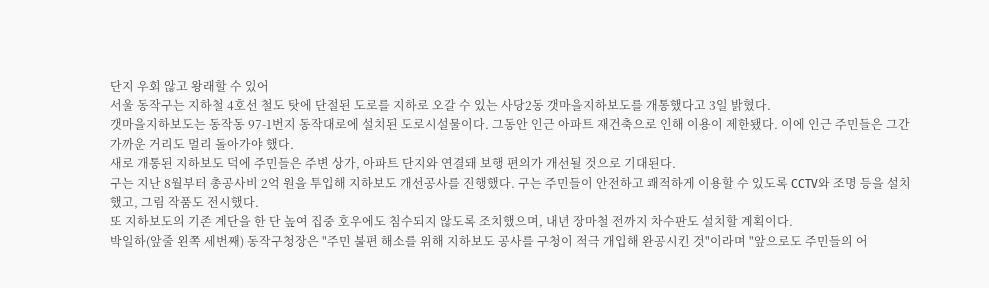단지 우회 않고 왕래할 수 있어
서울 동작구는 지하철 4호선 철도 탓에 단절된 도로를 지하로 오갈 수 있는 사당2동 갯마을지하보도를 개통했다고 3일 밝혔다.
갯마을지하보도는 동작동 97-1번지 동작대로에 설치된 도로시설물이다. 그동안 인근 아파트 재건축으로 인해 이용이 제한됐다. 이에 인근 주민들은 그간 가까운 거리도 멀리 돌아가야 했다.
새로 개통된 지하보도 덕에 주민들은 주변 상가, 아파트 단지와 연결돼 보행 편의가 개선될 것으로 기대된다.
구는 지난 8월부터 총공사비 2억 원을 투입해 지하보도 개선공사를 진행했다. 구는 주민들이 안전하고 쾌적하게 이용할 수 있도록 CCTV와 조명 등을 설치했고, 그림 작품도 전시했다.
또 지하보도의 기존 계단을 한 단 높여 집중 호우에도 침수되지 않도록 조치했으며, 내년 장마철 전까지 차수판도 설치할 계획이다.
박일하(앞줄 왼쪽 세번째) 동작구청장은 "주민 불편 해소를 위해 지하보도 공사를 구청이 적극 개입해 완공시킨 것"이라며 "앞으로도 주민들의 어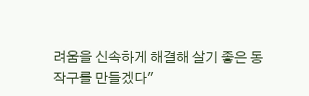려움을 신속하게 해결해 살기 좋은 동작구를 만들겠다"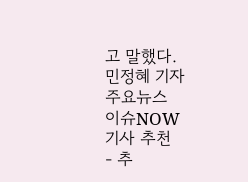고 말했다.
민정혜 기자
주요뉴스
이슈NOW
기사 추천
- 추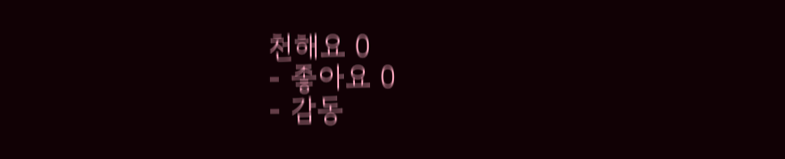천해요 0
- 좋아요 0
- 감동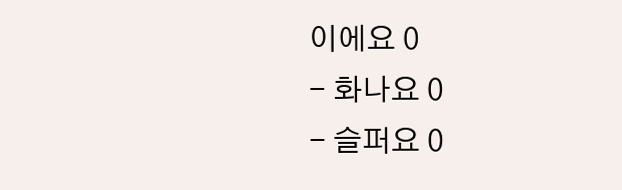이에요 0
- 화나요 0
- 슬퍼요 0